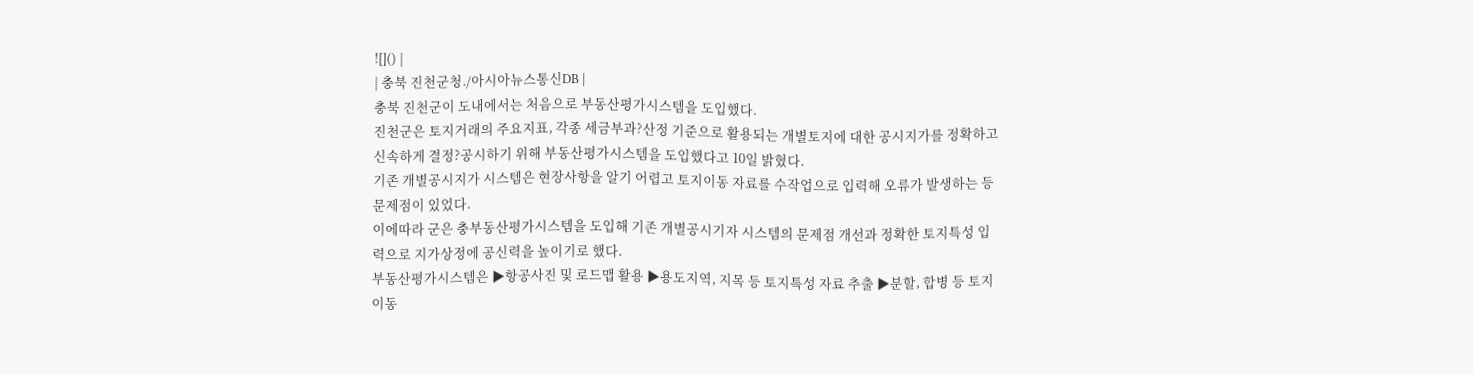![]() |
| 충북 진천군청./아시아뉴스통신DB |
충북 진천군이 도내에서는 처음으로 부동산평가시스템을 도입했다.
진천군은 토지거래의 주요지표, 각종 세금부과?산정 기준으로 활용되는 개별토지에 대한 공시지가를 정확하고 신속하게 결정?공시하기 위해 부동산평가시스템을 도입했다고 10일 밝혔다.
기존 개별공시지가 시스템은 현장사항을 알기 어렵고 토지이동 자료를 수작업으로 입력해 오류가 발생하는 등 문제점이 있었다.
이에따라 군은 충부동산평가시스템을 도입해 기존 개별공시기자 시스템의 문제점 개선과 정확한 토지특성 입력으로 지가상정에 공신력을 높이기로 했다.
부동산평가시스템은 ▶항공사진 및 로드맵 활용 ▶용도지역, 지목 등 토지특성 자료 추출 ▶분할, 합병 등 토지이동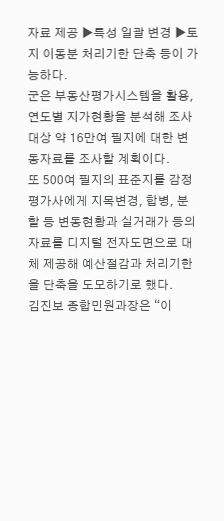자료 제공 ▶특성 일괄 변경 ▶토지 이동분 처리기한 단축 등이 가능하다.
군은 부동산평가시스템을 활용, 연도별 지가현황을 분석해 조사 대상 약 16만여 필지에 대한 변동자료를 조사할 계획이다.
또 500여 필지의 표준지를 감정평가사에게 지목변경, 합병, 분할 등 변동현황과 실거래가 등의 자료를 디지털 전자도면으로 대체 제공해 예산절감과 처리기한을 단축을 도모하기로 했다.
김진보 종합민원과장은 “이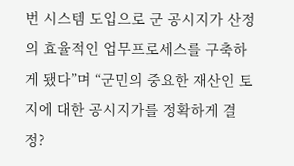번 시스템 도입으로 군 공시지가 산정의 효율적인 업무프로세스를 구축하게 됐다”며 “군민의 중요한 재산인 토지에 대한 공시지가를 정확하게 결정?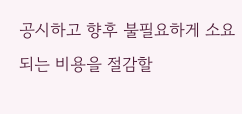공시하고 향후 불필요하게 소요되는 비용을 절감할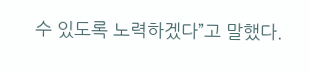수 있도록 노력하겠다”고 말했다.